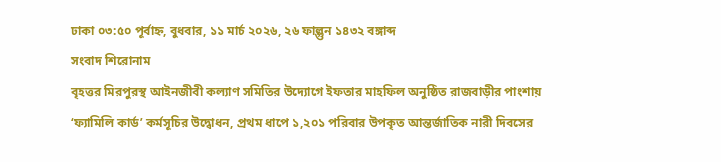ঢাকা ০৩:৫০ পূর্বাহ্ন, বুধবার, ১১ মার্চ ২০২৬, ২৬ ফাল্গুন ১৪৩২ বঙ্গাব্দ
সংবাদ শিরোনাম
বৃহত্তর মিরপুরস্থ আইনজীবী কল্যাণ সমিতির উদ্যোগে ইফতার মাহফিল অনুষ্ঠিত রাজবাড়ীর পাংশায় ‘ফ্যামিলি কার্ড’ কর্মসূচির উদ্বোধন, প্রথম ধাপে ১,২০১ পরিবার উপকৃত আন্তর্জাতিক নারী দিবসের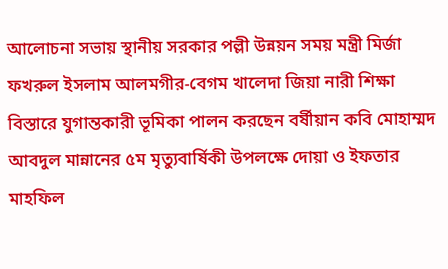আলোচনা সভায় স্থানীয় সরকার পল্লী উন্নয়ন সময় মন্ত্রী মির্জা ফখরুল ইসলাম আলমগীর-বেগম খালেদা জিয়া নারী শিক্ষা বিস্তারে যুগান্তকারী ভূমিকা পালন করছেন বর্ষীয়ান কবি মোহাম্মদ আবদুল মান্নানের ৫ম মৃত্যুবার্ষিকী উপলক্ষে দোয়া ও ইফতার মাহফিল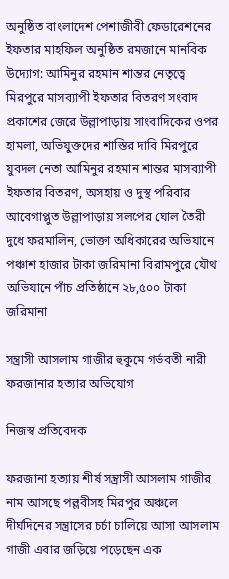অনুষ্ঠিত বাংলাদেশ পেশাজীবী ফেডারেশনের ইফতার মাহফিল অনুষ্ঠিত রমজানে মানবিক উদ্যোগ: আমিনুর রহমান শান্তর নেতৃত্বে মিরপুরে মাসব্যাপী ইফতার বিতরণ সংবাদ প্রকাশের জেরে উল্লাপাড়ায় সাংবাদিকের ওপর হামলা, অভিযুক্তদের শাস্তির দাবি মিরপুরে যুবদল নেতা আমিনুর রহমান শান্তর মাসব্যাপী ইফতার বিতরণ, অসহায় ও দুস্থ পরিবার আবেগাপ্লুত উল্লাপাড়ায় সলপের ঘোল তৈরী দুধে ফরমালিন, ভোক্তা অধিকারের অভিযানে পঞ্চাশ হাজার টাকা জরিমানা বিরামপুরে যৌথ অভিযানে পাঁচ প্রতিষ্ঠানে ২৮,৫০০ টাকা জরিমানা

সন্ত্রাসী আসলাম গাজীর হুকুমে গর্ভবতী নারী ফরজানার হত্যার অভিযোগ

নিজস্ব প্রতিবেদক

ফরজানা হত্যায় শীর্ষ সন্ত্রাসী আসলাম গাজীর নাম আসছে পল্লবীসহ মিরপুর অঞ্চলে দীর্ঘদিনের সন্ত্রাসের চর্চা চালিয়ে আসা আসলাম গাজী এবার জড়িয়ে পড়েছেন এক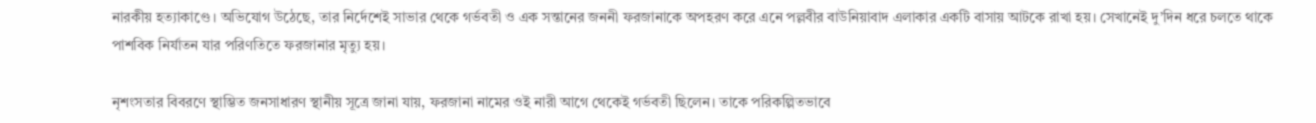নারকীয় হত্যাকাণ্ডে। অভিযোগ উঠেছে, তার নির্দেশেই সাভার থেকে গর্ভবতী ও এক সন্তানের জননী ফরজানাকে অপহরণ করে এনে পল্লবীর বাউনিয়াবাদ এলাকার একটি বাসায় আটকে রাখা হয়। সেখানেই দু’দিন ধরে চলতে থাকে পাশবিক নির্যাতন যার পরিণতিতে ফরজানার মৃত্যু হয়।

নৃশংসতার বিবরণে স্থাম্ভিত জনসাধারণ স্থানীয় সূত্রে জানা যায়, ফরজানা নামের ওই নারী আগে থেকেই গর্ভবতী ছিলেন। তাকে পরিকল্পিতভাবে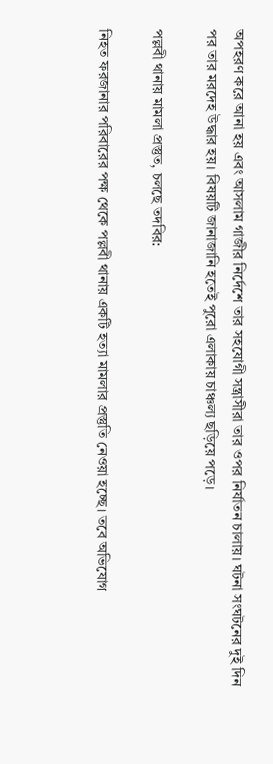অপহরণ করে আনা হয় এবং আসলাম গাজীর নির্দেশে তার সহযোগী সন্ত্রাসীরা তার ওপর নির্যাতন চালায়। ঘটনা সংঘটনের দুই দিন পর তার মরদেহ উদ্ধার হয়। বিষয়টি জানাজানি হতেই পুরো এলাকায় চাঞ্চল্য ছড়িয়ে পড়ে।

পল্লবী থানায় মামলা প্রস্তুত, চলছে তদবির:

নিহত ফরজানার পরিবারের পক্ষ থেকে পল্লবী থানায় একটি হত্যা মামলার প্রস্তুতি নেওয়া হচ্ছে। তবে অভিযোগ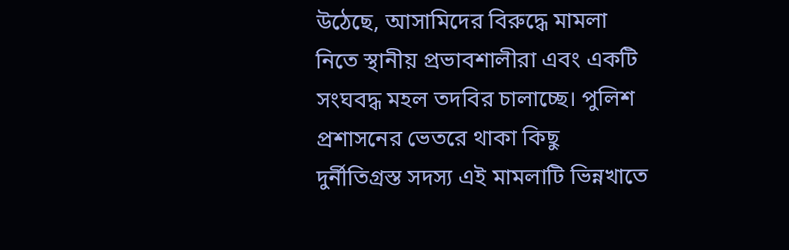উঠেছে, আসামিদের বিরুদ্ধে মামলা নিতে স্থানীয় প্রভাবশালীরা এবং একটি সংঘবদ্ধ মহল তদবির চালাচ্ছে। পুলিশ প্রশাসনের ভেতরে থাকা কিছু দুর্নীতিগ্রস্ত সদস্য এই মামলাটি ভিন্নখাতে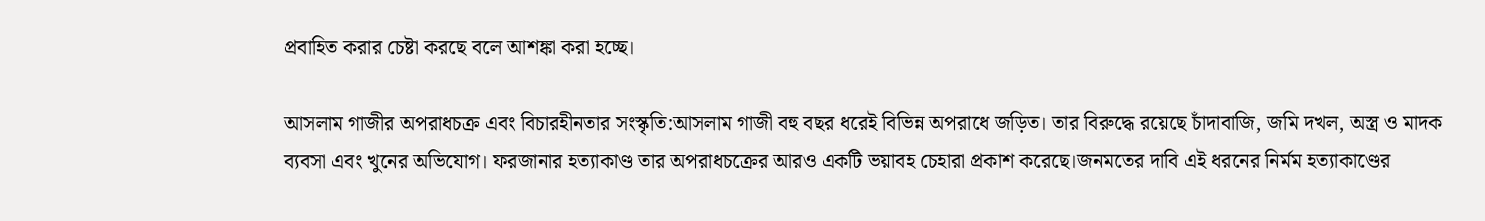প্রবাহিত করার চেষ্টা করছে বলে আশঙ্কা করা হচ্ছে।

আসলাম গাজীর অপরাধচক্র এবং বিচারহীনতার সংস্কৃতি:আসলাম গাজী বহু বছর ধরেই বিভিন্ন অপরাধে জড়িত। তার বিরুদ্ধে রয়েছে চাঁদাবাজি, জমি দখল, অস্ত্র ও মাদক ব্যবসা এবং খুনের অভিযোগ। ফরজানার হত্যাকাণ্ড তার অপরাধচক্রের আরও একটি ভয়াবহ চেহারা প্রকাশ করেছে।জনমতের দাবি এই ধরনের নির্মম হত্যাকাণ্ডের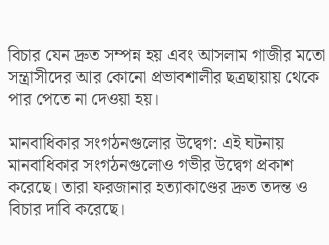বিচার যেন দ্রুত সম্পন্ন হয় এবং আসলাম গাজীর মতো সন্ত্রাসীদের আর কোনো প্রভাবশালীর ছত্রছায়ায় থেকে পার পেতে না দেওয়া হয়।

মানবাধিকার সংগঠনগুলোর উদ্বেগ: এই ঘটনায় মানবাধিকার সংগঠনগুলোও গভীর উদ্বেগ প্রকাশ করেছে। তারা ফরজানার হত্যাকাণ্ডের দ্রুত তদন্ত ও বিচার দাবি করেছে।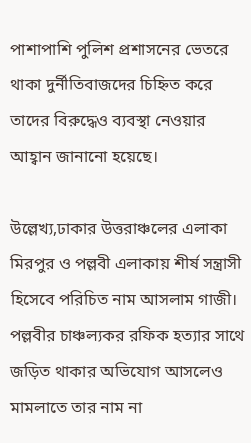পাশাপাশি পুলিশ প্রশাসনের ভেতরে থাকা দুর্নীতিবাজদের চিহ্নিত করে তাদের বিরুদ্ধেও ব্যবস্থা নেওয়ার আহ্বান জানানো হয়েছে।

উল্লেখ্য,ঢাকার উত্তরাঞ্চলের এলাকা  মিরপুর ও পল্লবী এলাকায় শীর্ষ সন্ত্রাসী হিসেবে পরিচিত নাম আসলাম গাজী। পল্লবীর চাঞ্চল্যকর রফিক হত্যার সাথে জড়িত থাকার অভিযোগ আসলেও মামলাতে তার নাম না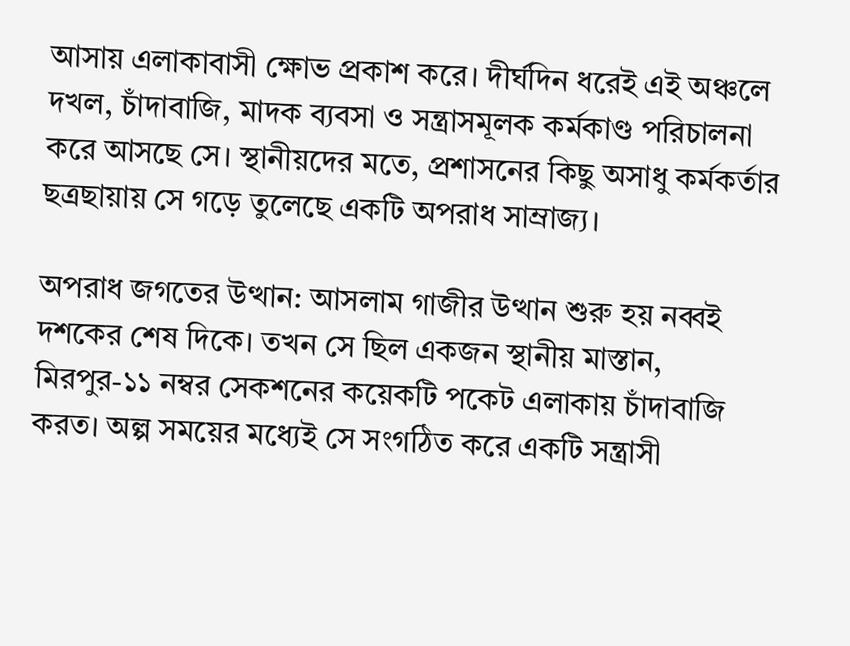আসায় এলাকাবাসী ক্ষোভ প্রকাশ করে। দীর্ঘদিন ধরেই এই অঞ্চলে দখল, চাঁদাবাজি, মাদক ব্যবসা ও সন্ত্রাসমূলক কর্মকাণ্ড পরিচালনা করে আসছে সে। স্থানীয়দের মতে, প্রশাসনের কিছু অসাধু কর্মকর্তার ছত্রছায়ায় সে গড়ে তুলেছে একটি অপরাধ সাম্রাজ্য।

অপরাধ জগতের উত্থান: আসলাম গাজীর উত্থান শুরু হয় নব্বই দশকের শেষ দিকে। তখন সে ছিল একজন স্থানীয় মাস্তান, মিরপুর-১১ নম্বর সেকশনের কয়েকটি পকেট এলাকায় চাঁদাবাজি করত। অল্প সময়ের মধ্যেই সে সংগঠিত করে একটি সন্ত্রাসী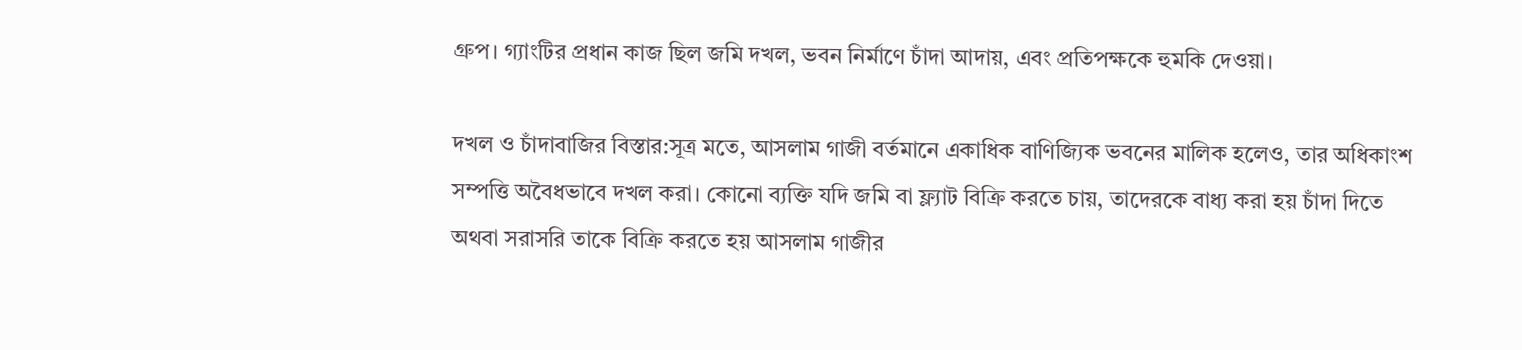গ্রুপ। গ্যাংটির প্রধান কাজ ছিল জমি দখল, ভবন নির্মাণে চাঁদা আদায়, এবং প্রতিপক্ষকে হুমকি দেওয়া।

দখল ও চাঁদাবাজির বিস্তার:সূত্র মতে, আসলাম গাজী বর্তমানে একাধিক বাণিজ্যিক ভবনের মালিক হলেও, তার অধিকাংশ সম্পত্তি অবৈধভাবে দখল করা। কোনো ব্যক্তি যদি জমি বা ফ্ল্যাট বিক্রি করতে চায়, তাদেরকে বাধ্য করা হয় চাঁদা দিতে অথবা সরাসরি তাকে বিক্রি করতে হয় আসলাম গাজীর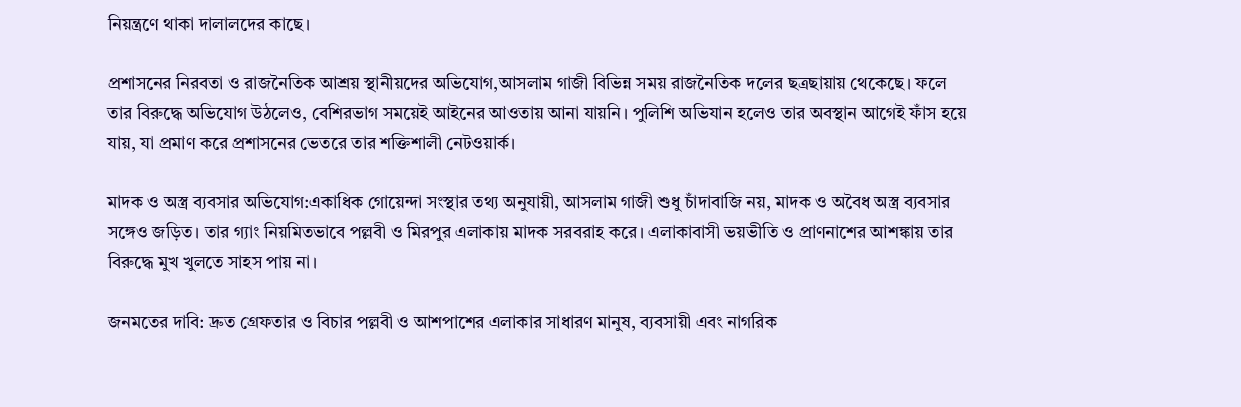নিয়ন্ত্রণে থাকা দালালদের কাছে।

প্রশাসনের নিরবতা ও রাজনৈতিক আশ্রয় স্থানীয়দের অভিযোগ,আসলাম গাজী বিভিন্ন সময় রাজনৈতিক দলের ছত্রছায়ায় থেকেছে। ফলে তার বিরুদ্ধে অভিযোগ উঠলেও, বেশিরভাগ সময়েই আইনের আওতায় আনা যায়নি। পুলিশি অভিযান হলেও তার অবস্থান আগেই ফাঁস হয়ে যায়, যা প্রমাণ করে প্রশাসনের ভেতরে তার শক্তিশালী নেটওয়ার্ক।

মাদক ও অস্ত্র ব্যবসার অভিযোগ:একাধিক গোয়েন্দা সংস্থার তথ্য অনুযায়ী, আসলাম গাজী শুধু চাঁদাবাজি নয়, মাদক ও অবৈধ অস্ত্র ব্যবসার সঙ্গেও জড়িত। তার গ্যাং নিয়মিতভাবে পল্লবী ও মিরপুর এলাকায় মাদক সরবরাহ করে। এলাকাবাসী ভয়ভীতি ও প্রাণনাশের আশঙ্কায় তার বিরুদ্ধে মুখ খুলতে সাহস পায় না।

জনমতের দাবি: দ্রুত গ্রেফতার ও বিচার পল্লবী ও আশপাশের এলাকার সাধারণ মানুষ, ব্যবসায়ী এবং নাগরিক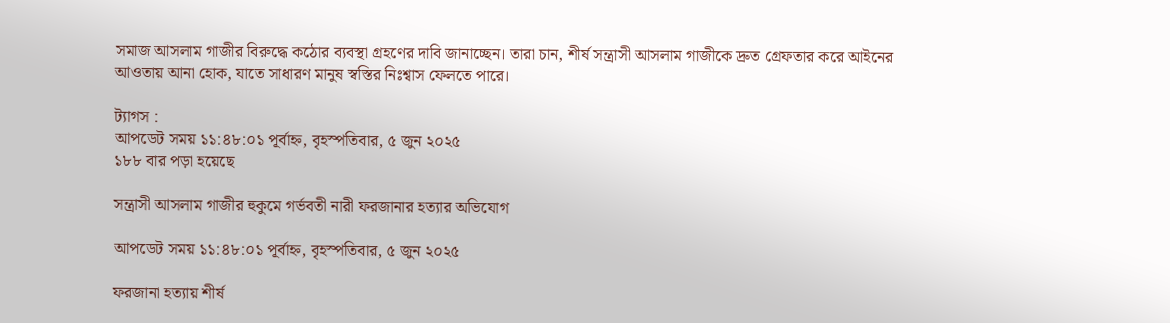সমাজ আসলাম গাজীর বিরুদ্ধে কঠোর ব্যবস্থা গ্রহণের দাবি জানাচ্ছেন। তারা চান, শীর্ষ সন্ত্রাসী আসলাম গাজীকে দ্রুত গ্রেফতার করে আইনের আওতায় আনা হোক, যাতে সাধারণ মানুষ স্বস্তির নিঃশ্বাস ফেলতে পারে।

ট্যাগস :
আপডেট সময় ১১:৪৮:০১ পূর্বাহ্ন, বৃহস্পতিবার, ৫ জুন ২০২৫
১৮৮ বার পড়া হয়েছে

সন্ত্রাসী আসলাম গাজীর হুকুমে গর্ভবতী নারী ফরজানার হত্যার অভিযোগ

আপডেট সময় ১১:৪৮:০১ পূর্বাহ্ন, বৃহস্পতিবার, ৫ জুন ২০২৫

ফরজানা হত্যায় শীর্ষ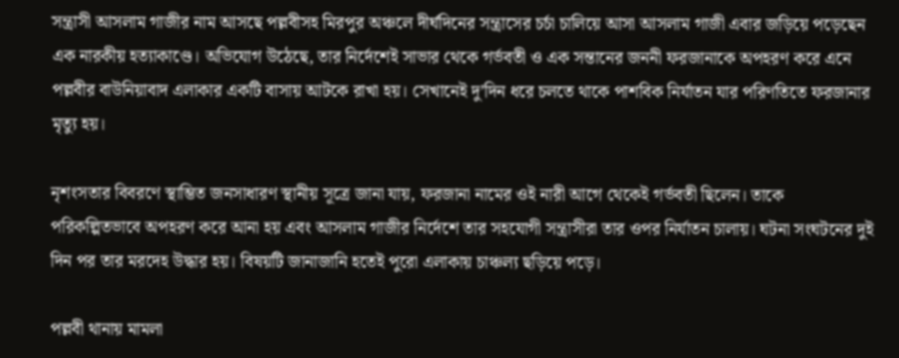সন্ত্রাসী আসলাম গাজীর নাম আসছে পল্লবীসহ মিরপুর অঞ্চলে দীর্ঘদিনের সন্ত্রাসের চর্চা চালিয়ে আসা আসলাম গাজী এবার জড়িয়ে পড়েছেন এক নারকীয় হত্যাকাণ্ডে। অভিযোগ উঠেছে, তার নির্দেশেই সাভার থেকে গর্ভবতী ও এক সন্তানের জননী ফরজানাকে অপহরণ করে এনে পল্লবীর বাউনিয়াবাদ এলাকার একটি বাসায় আটকে রাখা হয়। সেখানেই দু’দিন ধরে চলতে থাকে পাশবিক নির্যাতন যার পরিণতিতে ফরজানার মৃত্যু হয়।

নৃশংসতার বিবরণে স্থাম্ভিত জনসাধারণ স্থানীয় সূত্রে জানা যায়, ফরজানা নামের ওই নারী আগে থেকেই গর্ভবতী ছিলেন। তাকে পরিকল্পিতভাবে অপহরণ করে আনা হয় এবং আসলাম গাজীর নির্দেশে তার সহযোগী সন্ত্রাসীরা তার ওপর নির্যাতন চালায়। ঘটনা সংঘটনের দুই দিন পর তার মরদেহ উদ্ধার হয়। বিষয়টি জানাজানি হতেই পুরো এলাকায় চাঞ্চল্য ছড়িয়ে পড়ে।

পল্লবী থানায় মামলা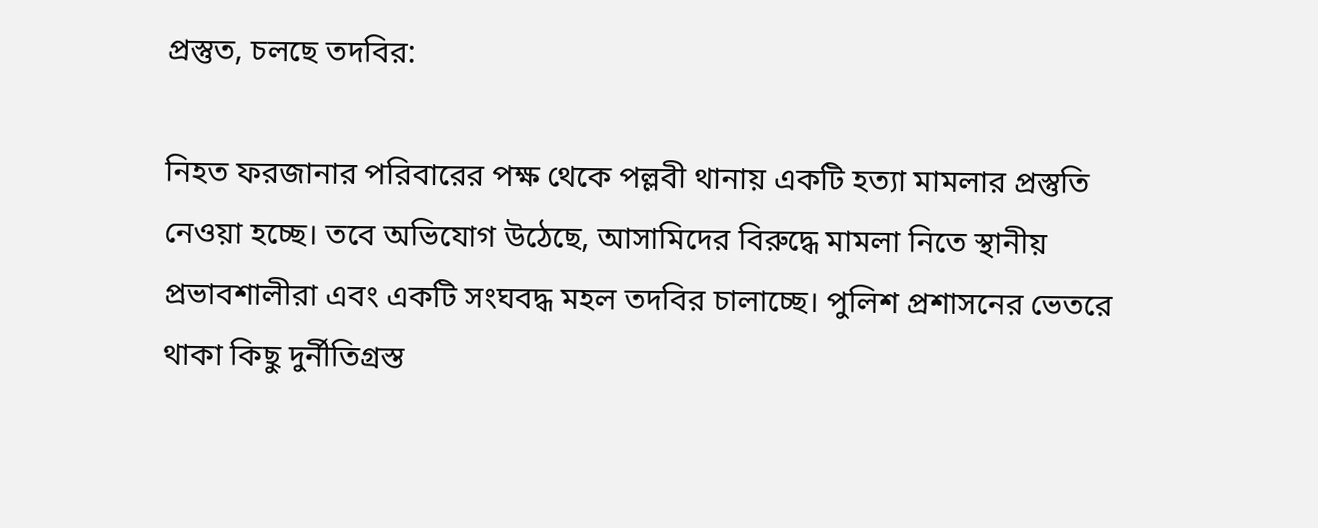প্রস্তুত, চলছে তদবির:

নিহত ফরজানার পরিবারের পক্ষ থেকে পল্লবী থানায় একটি হত্যা মামলার প্রস্তুতি নেওয়া হচ্ছে। তবে অভিযোগ উঠেছে, আসামিদের বিরুদ্ধে মামলা নিতে স্থানীয় প্রভাবশালীরা এবং একটি সংঘবদ্ধ মহল তদবির চালাচ্ছে। পুলিশ প্রশাসনের ভেতরে থাকা কিছু দুর্নীতিগ্রস্ত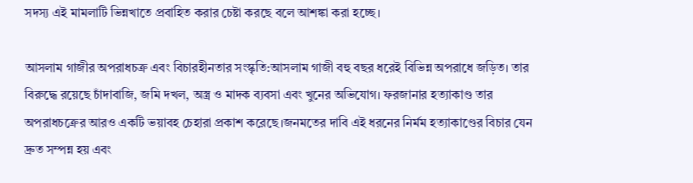সদস্য এই মামলাটি ভিন্নখাতে প্রবাহিত করার চেষ্টা করছে বলে আশঙ্কা করা হচ্ছে।

আসলাম গাজীর অপরাধচক্র এবং বিচারহীনতার সংস্কৃতি:আসলাম গাজী বহু বছর ধরেই বিভিন্ন অপরাধে জড়িত। তার বিরুদ্ধে রয়েছে চাঁদাবাজি, জমি দখল, অস্ত্র ও মাদক ব্যবসা এবং খুনের অভিযোগ। ফরজানার হত্যাকাণ্ড তার অপরাধচক্রের আরও একটি ভয়াবহ চেহারা প্রকাশ করেছে।জনমতের দাবি এই ধরনের নির্মম হত্যাকাণ্ডের বিচার যেন দ্রুত সম্পন্ন হয় এবং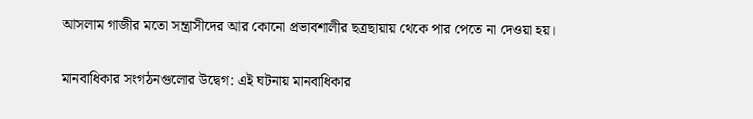আসলাম গাজীর মতো সন্ত্রাসীদের আর কোনো প্রভাবশালীর ছত্রছায়ায় থেকে পার পেতে না দেওয়া হয়।

মানবাধিকার সংগঠনগুলোর উদ্বেগ: এই ঘটনায় মানবাধিকার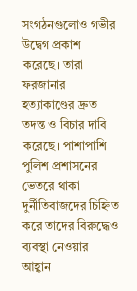সংগঠনগুলোও গভীর উদ্বেগ প্রকাশ করেছে। তারা ফরজানার হত্যাকাণ্ডের দ্রুত তদন্ত ও বিচার দাবি করেছে। পাশাপাশি পুলিশ প্রশাসনের ভেতরে থাকা দুর্নীতিবাজদের চিহ্নিত করে তাদের বিরুদ্ধেও ব্যবস্থা নেওয়ার আহ্বান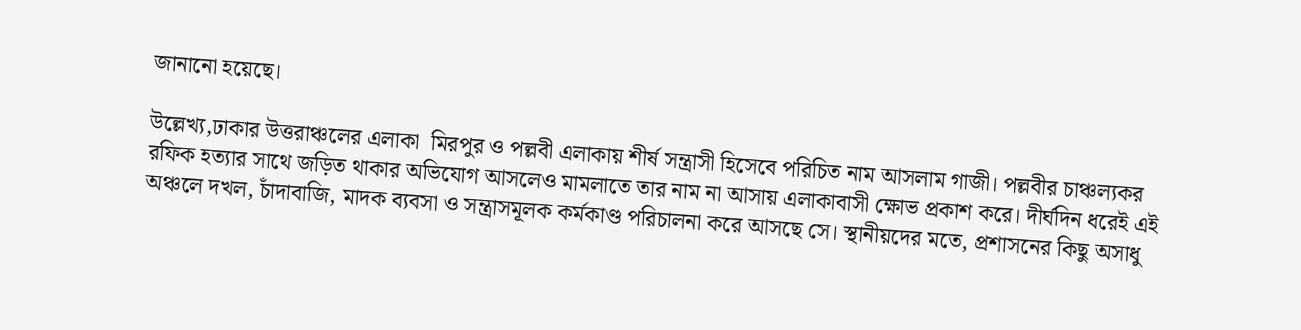জানানো হয়েছে।

উল্লেখ্য,ঢাকার উত্তরাঞ্চলের এলাকা  মিরপুর ও পল্লবী এলাকায় শীর্ষ সন্ত্রাসী হিসেবে পরিচিত নাম আসলাম গাজী। পল্লবীর চাঞ্চল্যকর রফিক হত্যার সাথে জড়িত থাকার অভিযোগ আসলেও মামলাতে তার নাম না আসায় এলাকাবাসী ক্ষোভ প্রকাশ করে। দীর্ঘদিন ধরেই এই অঞ্চলে দখল, চাঁদাবাজি, মাদক ব্যবসা ও সন্ত্রাসমূলক কর্মকাণ্ড পরিচালনা করে আসছে সে। স্থানীয়দের মতে, প্রশাসনের কিছু অসাধু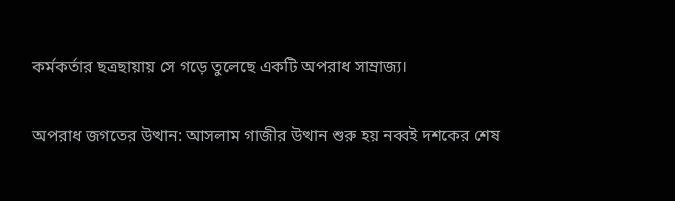কর্মকর্তার ছত্রছায়ায় সে গড়ে তুলেছে একটি অপরাধ সাম্রাজ্য।

অপরাধ জগতের উত্থান: আসলাম গাজীর উত্থান শুরু হয় নব্বই দশকের শেষ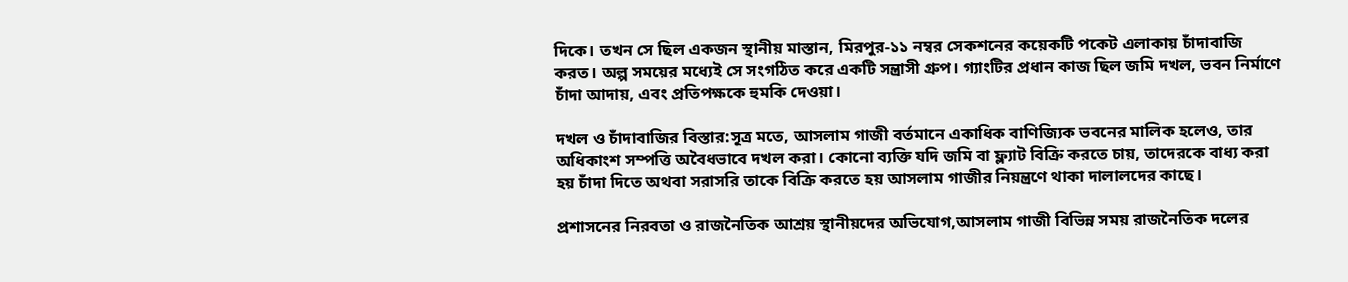দিকে। তখন সে ছিল একজন স্থানীয় মাস্তান, মিরপুর-১১ নম্বর সেকশনের কয়েকটি পকেট এলাকায় চাঁদাবাজি করত। অল্প সময়ের মধ্যেই সে সংগঠিত করে একটি সন্ত্রাসী গ্রুপ। গ্যাংটির প্রধান কাজ ছিল জমি দখল, ভবন নির্মাণে চাঁদা আদায়, এবং প্রতিপক্ষকে হুমকি দেওয়া।

দখল ও চাঁদাবাজির বিস্তার:সূত্র মতে, আসলাম গাজী বর্তমানে একাধিক বাণিজ্যিক ভবনের মালিক হলেও, তার অধিকাংশ সম্পত্তি অবৈধভাবে দখল করা। কোনো ব্যক্তি যদি জমি বা ফ্ল্যাট বিক্রি করতে চায়, তাদেরকে বাধ্য করা হয় চাঁদা দিতে অথবা সরাসরি তাকে বিক্রি করতে হয় আসলাম গাজীর নিয়ন্ত্রণে থাকা দালালদের কাছে।

প্রশাসনের নিরবতা ও রাজনৈতিক আশ্রয় স্থানীয়দের অভিযোগ,আসলাম গাজী বিভিন্ন সময় রাজনৈতিক দলের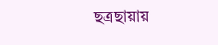ছত্রছায়ায়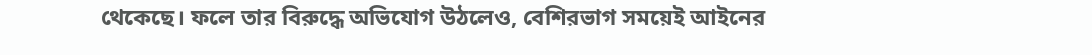থেকেছে। ফলে তার বিরুদ্ধে অভিযোগ উঠলেও, বেশিরভাগ সময়েই আইনের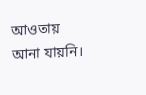আওতায় আনা যায়নি।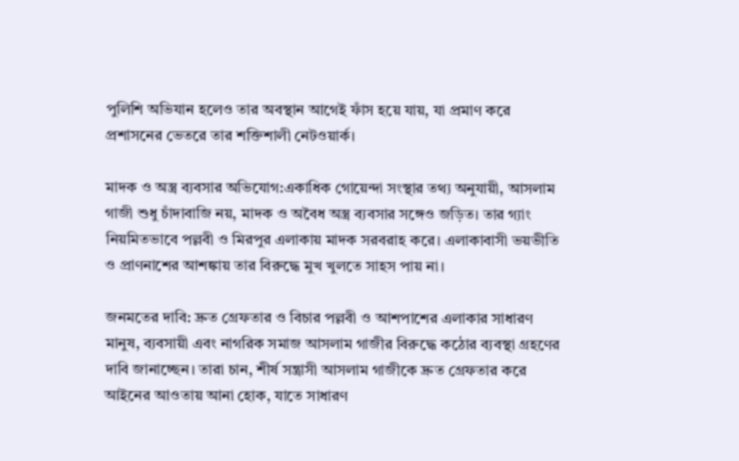পুলিশি অভিযান হলেও তার অবস্থান আগেই ফাঁস হয়ে যায়, যা প্রমাণ করে প্রশাসনের ভেতরে তার শক্তিশালী নেটওয়ার্ক।

মাদক ও অস্ত্র ব্যবসার অভিযোগ:একাধিক গোয়েন্দা সংস্থার তথ্য অনুযায়ী, আসলাম গাজী শুধু চাঁদাবাজি নয়, মাদক ও অবৈধ অস্ত্র ব্যবসার সঙ্গেও জড়িত। তার গ্যাং নিয়মিতভাবে পল্লবী ও মিরপুর এলাকায় মাদক সরবরাহ করে। এলাকাবাসী ভয়ভীতি ও প্রাণনাশের আশঙ্কায় তার বিরুদ্ধে মুখ খুলতে সাহস পায় না।

জনমতের দাবি: দ্রুত গ্রেফতার ও বিচার পল্লবী ও আশপাশের এলাকার সাধারণ মানুষ, ব্যবসায়ী এবং নাগরিক সমাজ আসলাম গাজীর বিরুদ্ধে কঠোর ব্যবস্থা গ্রহণের দাবি জানাচ্ছেন। তারা চান, শীর্ষ সন্ত্রাসী আসলাম গাজীকে দ্রুত গ্রেফতার করে আইনের আওতায় আনা হোক, যাতে সাধারণ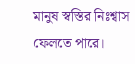মানুষ স্বস্তির নিঃশ্বাস ফেলতে পারে।